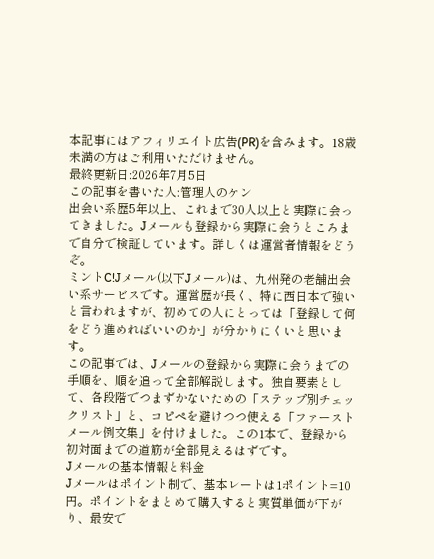本記事にはアフィリエイト広告(PR)を含みます。18歳未満の方はご利用いただけません。
最終更新日:2026年7月5日
この記事を書いた人:管理人のケン
出会い系歴5年以上、これまで30人以上と実際に会ってきました。Jメールも登録から実際に会うところまで自分で検証しています。詳しくは運営者情報をどうぞ。
ミントC!Jメール(以下Jメール)は、九州発の老舗出会い系サービスです。運営歴が長く、特に西日本で強いと言われますが、初めての人にとっては「登録して何をどう進めればいいのか」が分かりにくいと思います。
この記事では、Jメールの登録から実際に会うまでの手順を、順を追って全部解説します。独自要素として、各段階でつまずかないための「ステップ別チェックリスト」と、コピペを避けつつ使える「ファーストメール例文集」を付けました。この1本で、登録から初対面までの道筋が全部見えるはずです。
Jメールの基本情報と料金
Jメールはポイント制で、基本レートは1ポイント=10円。ポイントをまとめて購入すると実質単価が下がり、最安で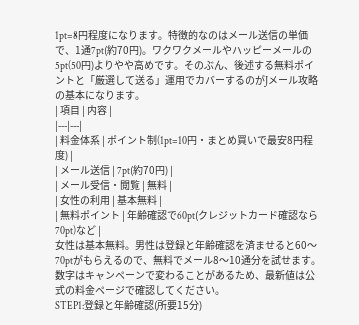1pt=8円程度になります。特徴的なのはメール送信の単価で、1通7pt(約70円)。ワクワクメールやハッピーメールの5pt(50円)よりやや高めです。そのぶん、後述する無料ポイントと「厳選して送る」運用でカバーするのがJメール攻略の基本になります。
| 項目 | 内容 |
|---|---|
| 料金体系 | ポイント制(1pt=10円・まとめ買いで最安8円程度) |
| メール送信 | 7pt(約70円) |
| メール受信・閲覧 | 無料 |
| 女性の利用 | 基本無料 |
| 無料ポイント | 年齢確認で60pt(クレジットカード確認なら70pt)など |
女性は基本無料。男性は登録と年齢確認を済ませると60〜70ptがもらえるので、無料でメール8〜10通分を試せます。数字はキャンペーンで変わることがあるため、最新値は公式の料金ページで確認してください。
STEP1:登録と年齢確認(所要15分)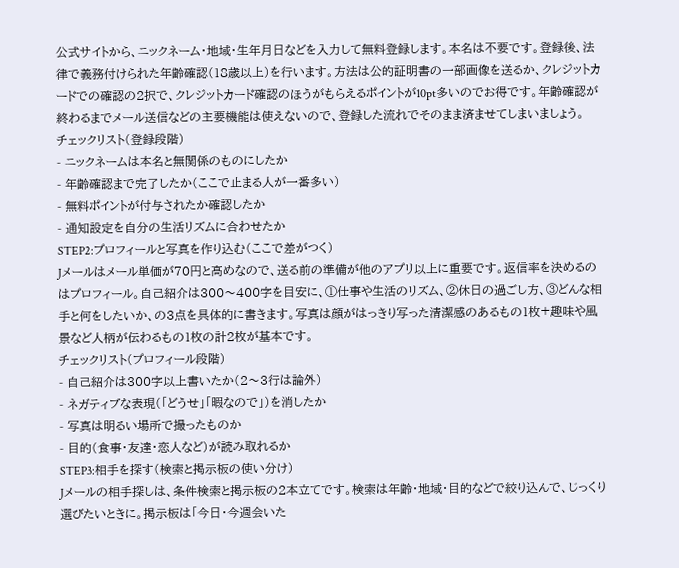公式サイトから、ニックネーム・地域・生年月日などを入力して無料登録します。本名は不要です。登録後、法律で義務付けられた年齢確認(18歳以上)を行います。方法は公的証明書の一部画像を送るか、クレジットカードでの確認の2択で、クレジットカード確認のほうがもらえるポイントが10pt多いのでお得です。年齢確認が終わるまでメール送信などの主要機能は使えないので、登録した流れでそのまま済ませてしまいましょう。
チェックリスト(登録段階)
- ニックネームは本名と無関係のものにしたか
- 年齢確認まで完了したか(ここで止まる人が一番多い)
- 無料ポイントが付与されたか確認したか
- 通知設定を自分の生活リズムに合わせたか
STEP2:プロフィールと写真を作り込む(ここで差がつく)
Jメールはメール単価が70円と高めなので、送る前の準備が他のアプリ以上に重要です。返信率を決めるのはプロフィール。自己紹介は300〜400字を目安に、①仕事や生活のリズム、②休日の過ごし方、③どんな相手と何をしたいか、の3点を具体的に書きます。写真は顔がはっきり写った清潔感のあるもの1枚+趣味や風景など人柄が伝わるもの1枚の計2枚が基本です。
チェックリスト(プロフィール段階)
- 自己紹介は300字以上書いたか(2〜3行は論外)
- ネガティブな表現(「どうせ」「暇なので」)を消したか
- 写真は明るい場所で撮ったものか
- 目的(食事・友達・恋人など)が読み取れるか
STEP3:相手を探す(検索と掲示板の使い分け)
Jメールの相手探しは、条件検索と掲示板の2本立てです。検索は年齢・地域・目的などで絞り込んで、じっくり選びたいときに。掲示板は「今日・今週会いた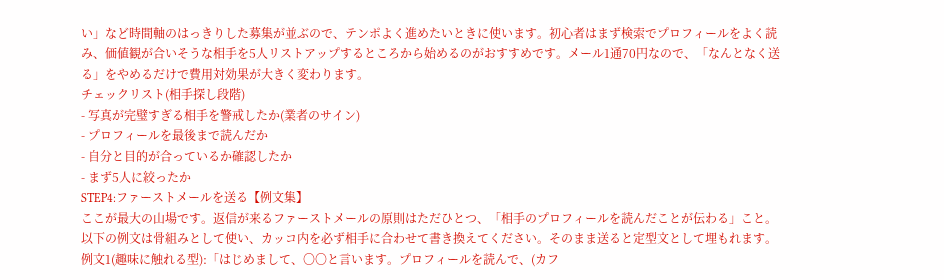い」など時間軸のはっきりした募集が並ぶので、テンポよく進めたいときに使います。初心者はまず検索でプロフィールをよく読み、価値観が合いそうな相手を5人リストアップするところから始めるのがおすすめです。メール1通70円なので、「なんとなく送る」をやめるだけで費用対効果が大きく変わります。
チェックリスト(相手探し段階)
- 写真が完璧すぎる相手を警戒したか(業者のサイン)
- プロフィールを最後まで読んだか
- 自分と目的が合っているか確認したか
- まず5人に絞ったか
STEP4:ファーストメールを送る【例文集】
ここが最大の山場です。返信が来るファーストメールの原則はただひとつ、「相手のプロフィールを読んだことが伝わる」こと。以下の例文は骨組みとして使い、カッコ内を必ず相手に合わせて書き換えてください。そのまま送ると定型文として埋もれます。
例文1(趣味に触れる型):「はじめまして、〇〇と言います。プロフィールを読んで、(カフ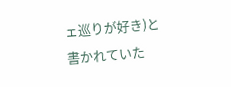ェ巡りが好き)と書かれていた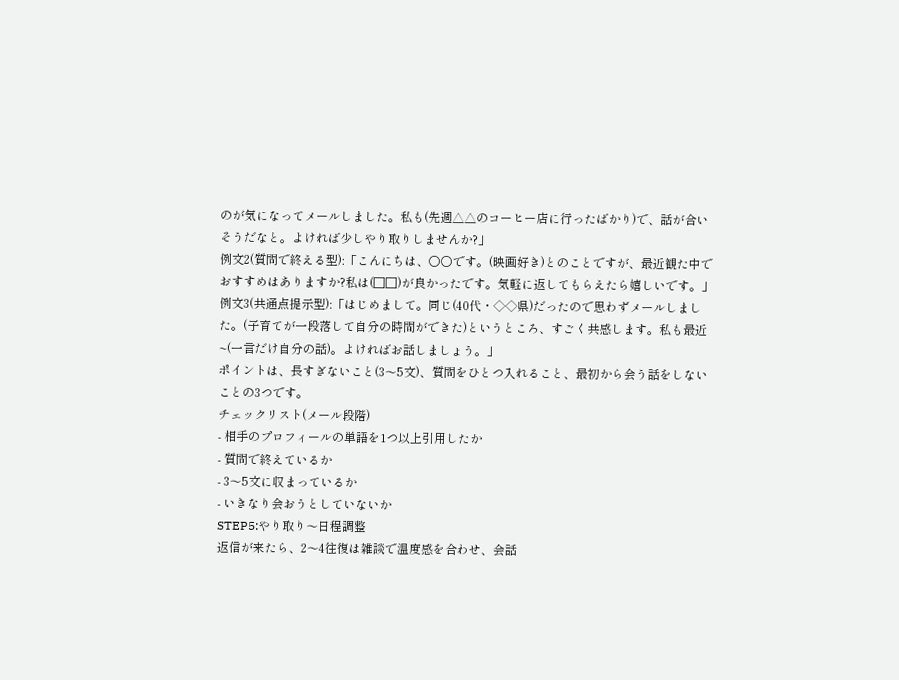のが気になってメールしました。私も(先週△△のコーヒー店に行ったばかり)で、話が合いそうだなと。よければ少しやり取りしませんか?」
例文2(質問で終える型):「こんにちは、〇〇です。(映画好き)とのことですが、最近観た中でおすすめはありますか?私は(□□)が良かったです。気軽に返してもらえたら嬉しいです。」
例文3(共通点提示型):「はじめまして。同じ(40代・◇◇県)だったので思わずメールしました。(子育てが一段落して自分の時間ができた)というところ、すごく共感します。私も最近~(一言だけ自分の話)。よければお話しましょう。」
ポイントは、長すぎないこと(3〜5文)、質問をひとつ入れること、最初から会う話をしないことの3つです。
チェックリスト(メール段階)
- 相手のプロフィールの単語を1つ以上引用したか
- 質問で終えているか
- 3〜5文に収まっているか
- いきなり会おうとしていないか
STEP5:やり取り〜日程調整
返信が来たら、2〜4往復は雑談で温度感を合わせ、会話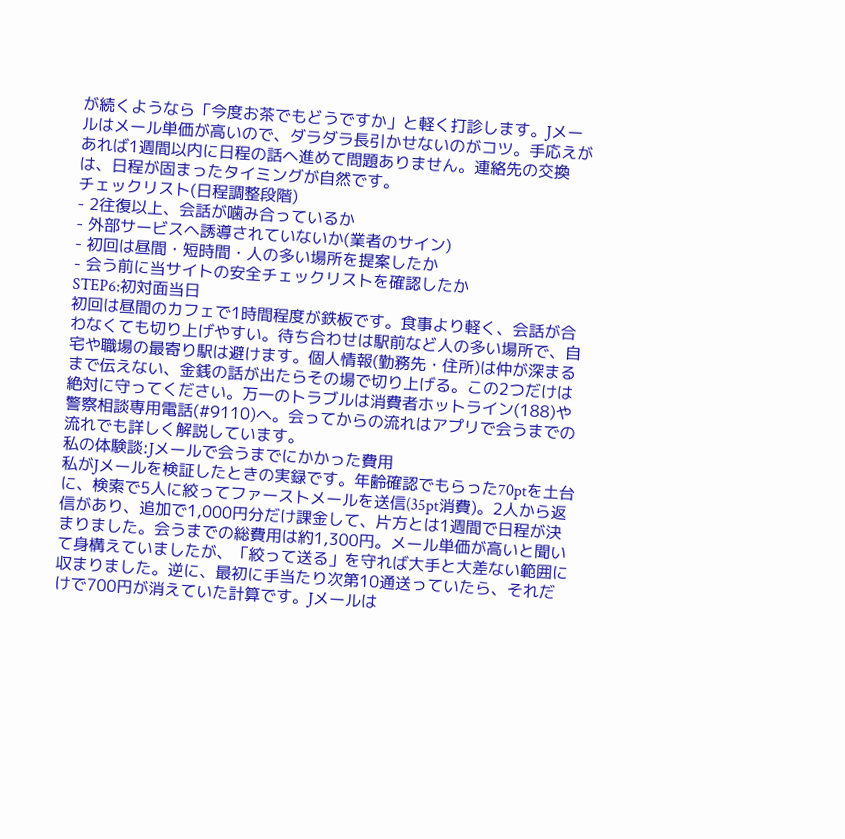が続くようなら「今度お茶でもどうですか」と軽く打診します。Jメールはメール単価が高いので、ダラダラ長引かせないのがコツ。手応えがあれば1週間以内に日程の話へ進めて問題ありません。連絡先の交換は、日程が固まったタイミングが自然です。
チェックリスト(日程調整段階)
- 2往復以上、会話が噛み合っているか
- 外部サービスへ誘導されていないか(業者のサイン)
- 初回は昼間・短時間・人の多い場所を提案したか
- 会う前に当サイトの安全チェックリストを確認したか
STEP6:初対面当日
初回は昼間のカフェで1時間程度が鉄板です。食事より軽く、会話が合わなくても切り上げやすい。待ち合わせは駅前など人の多い場所で、自宅や職場の最寄り駅は避けます。個人情報(勤務先・住所)は仲が深まるまで伝えない、金銭の話が出たらその場で切り上げる。この2つだけは絶対に守ってください。万一のトラブルは消費者ホットライン(188)や警察相談専用電話(#9110)へ。会ってからの流れはアプリで会うまでの流れでも詳しく解説しています。
私の体験談:Jメールで会うまでにかかった費用
私がJメールを検証したときの実録です。年齢確認でもらった70ptを土台に、検索で5人に絞ってファーストメールを送信(35pt消費)。2人から返信があり、追加で1,000円分だけ課金して、片方とは1週間で日程が決まりました。会うまでの総費用は約1,300円。メール単価が高いと聞いて身構えていましたが、「絞って送る」を守れば大手と大差ない範囲に収まりました。逆に、最初に手当たり次第10通送っていたら、それだけで700円が消えていた計算です。Jメールは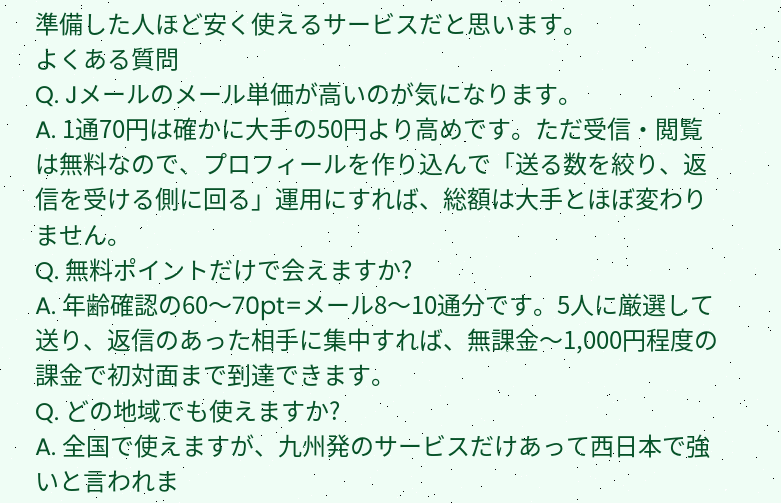準備した人ほど安く使えるサービスだと思います。
よくある質問
Q. Jメールのメール単価が高いのが気になります。
A. 1通70円は確かに大手の50円より高めです。ただ受信・閲覧は無料なので、プロフィールを作り込んで「送る数を絞り、返信を受ける側に回る」運用にすれば、総額は大手とほぼ変わりません。
Q. 無料ポイントだけで会えますか?
A. 年齢確認の60〜70pt=メール8〜10通分です。5人に厳選して送り、返信のあった相手に集中すれば、無課金〜1,000円程度の課金で初対面まで到達できます。
Q. どの地域でも使えますか?
A. 全国で使えますが、九州発のサービスだけあって西日本で強いと言われま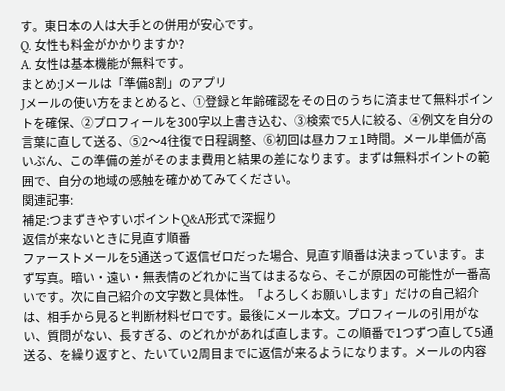す。東日本の人は大手との併用が安心です。
Q. 女性も料金がかかりますか?
A. 女性は基本機能が無料です。
まとめ:Jメールは「準備8割」のアプリ
Jメールの使い方をまとめると、①登録と年齢確認をその日のうちに済ませて無料ポイントを確保、②プロフィールを300字以上書き込む、③検索で5人に絞る、④例文を自分の言葉に直して送る、⑤2〜4往復で日程調整、⑥初回は昼カフェ1時間。メール単価が高いぶん、この準備の差がそのまま費用と結果の差になります。まずは無料ポイントの範囲で、自分の地域の感触を確かめてみてください。
関連記事:
補足:つまずきやすいポイントQ&A形式で深掘り
返信が来ないときに見直す順番
ファーストメールを5通送って返信ゼロだった場合、見直す順番は決まっています。まず写真。暗い・遠い・無表情のどれかに当てはまるなら、そこが原因の可能性が一番高いです。次に自己紹介の文字数と具体性。「よろしくお願いします」だけの自己紹介は、相手から見ると判断材料ゼロです。最後にメール本文。プロフィールの引用がない、質問がない、長すぎる、のどれかがあれば直します。この順番で1つずつ直して5通送る、を繰り返すと、たいてい2周目までに返信が来るようになります。メールの内容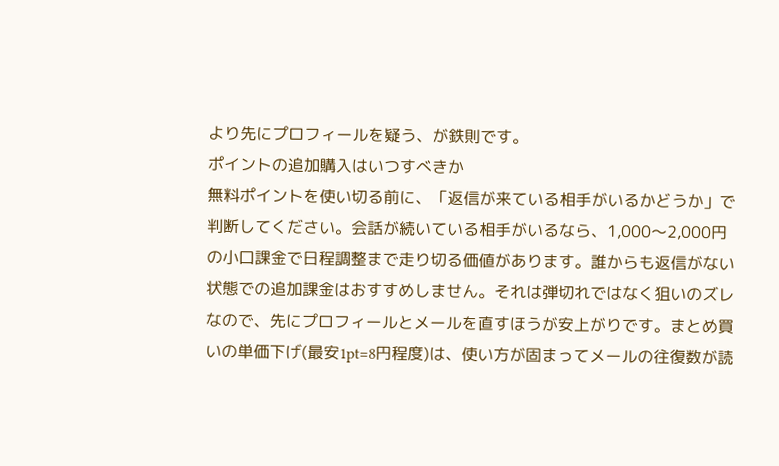より先にプロフィールを疑う、が鉄則です。
ポイントの追加購入はいつすべきか
無料ポイントを使い切る前に、「返信が来ている相手がいるかどうか」で判断してください。会話が続いている相手がいるなら、1,000〜2,000円の小口課金で日程調整まで走り切る価値があります。誰からも返信がない状態での追加課金はおすすめしません。それは弾切れではなく狙いのズレなので、先にプロフィールとメールを直すほうが安上がりです。まとめ買いの単価下げ(最安1pt=8円程度)は、使い方が固まってメールの往復数が読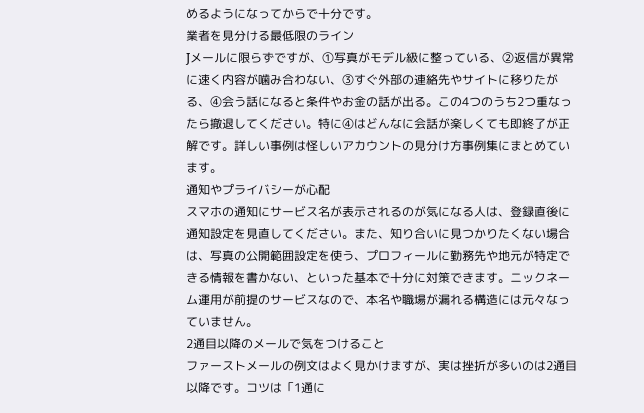めるようになってからで十分です。
業者を見分ける最低限のライン
Jメールに限らずですが、①写真がモデル級に整っている、②返信が異常に速く内容が噛み合わない、③すぐ外部の連絡先やサイトに移りたがる、④会う話になると条件やお金の話が出る。この4つのうち2つ重なったら撤退してください。特に④はどんなに会話が楽しくても即終了が正解です。詳しい事例は怪しいアカウントの見分け方事例集にまとめています。
通知やプライバシーが心配
スマホの通知にサービス名が表示されるのが気になる人は、登録直後に通知設定を見直してください。また、知り合いに見つかりたくない場合は、写真の公開範囲設定を使う、プロフィールに勤務先や地元が特定できる情報を書かない、といった基本で十分に対策できます。ニックネーム運用が前提のサービスなので、本名や職場が漏れる構造には元々なっていません。
2通目以降のメールで気をつけること
ファーストメールの例文はよく見かけますが、実は挫折が多いのは2通目以降です。コツは「1通に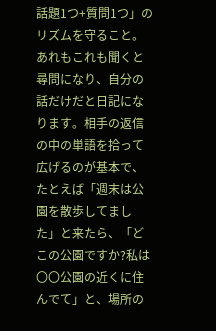話題1つ+質問1つ」のリズムを守ること。あれもこれも聞くと尋問になり、自分の話だけだと日記になります。相手の返信の中の単語を拾って広げるのが基本で、たとえば「週末は公園を散歩してました」と来たら、「どこの公園ですか?私は〇〇公園の近くに住んでて」と、場所の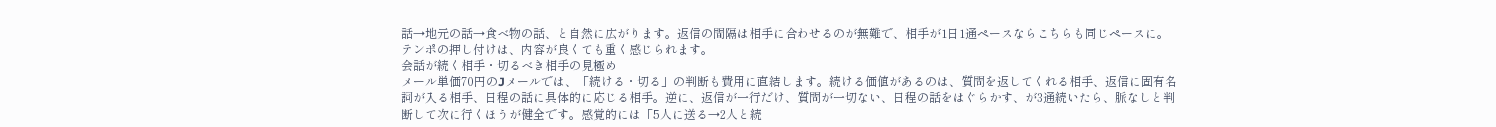話→地元の話→食べ物の話、と自然に広がります。返信の間隔は相手に合わせるのが無難で、相手が1日1通ペースならこちらも同じペースに。テンポの押し付けは、内容が良くても重く感じられます。
会話が続く相手・切るべき相手の見極め
メール単価70円のJメールでは、「続ける・切る」の判断も費用に直結します。続ける価値があるのは、質問を返してくれる相手、返信に固有名詞が入る相手、日程の話に具体的に応じる相手。逆に、返信が一行だけ、質問が一切ない、日程の話をはぐらかす、が3通続いたら、脈なしと判断して次に行くほうが健全です。感覚的には「5人に送る→2人と続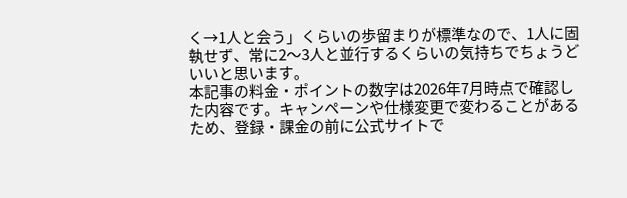く→1人と会う」くらいの歩留まりが標準なので、1人に固執せず、常に2〜3人と並行するくらいの気持ちでちょうどいいと思います。
本記事の料金・ポイントの数字は2026年7月時点で確認した内容です。キャンペーンや仕様変更で変わることがあるため、登録・課金の前に公式サイトで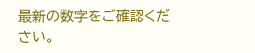最新の数字をご確認ください。